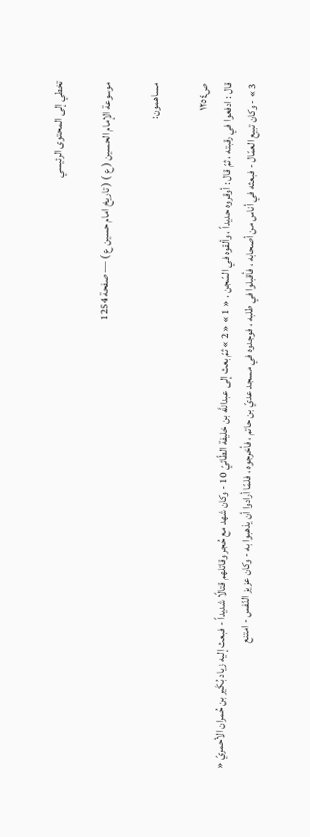تخطي إلى المحتوى الرئيسي

موسوعة الإمام الحسين ( ع ) ( تاريخ امام حسين ع ) — صفحة 1254

مساهمون:

ص١٢٥٤
قال : ادفعوا في رقبته ، ثمّ قال : أوقروه حديداً ، وألقوه في السّجن . « 1 » « 2 » ثمّ بعث إلى عبداللَّه بن خليفة الطّائيّ 10 - وكان شهد مع حُجر وقاتلهم قتالًا شديداً - فبعث إليه زياد بُكَير بن حُمران الأحمريّ « 3 » - وكان تبيع العمّال - فبعثه في أناس من أصحابه ، فأقبلوا في طلبه ، فوجدوه في مسجد عديّ بن حاتم ، فأخرجوه ، فلمّا أرادوا أن يذهبوا به - وكان عزيز النّفس - امتنع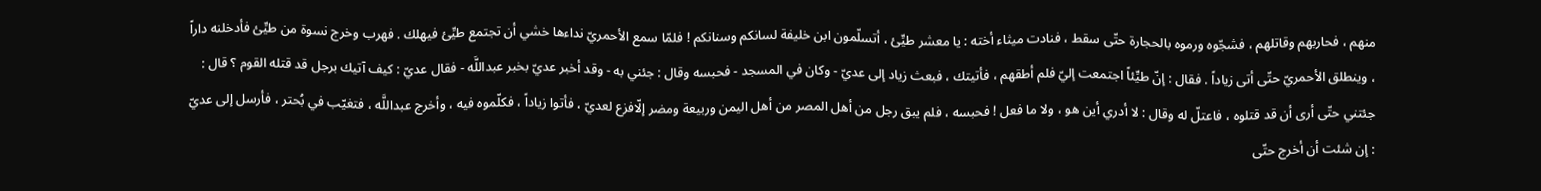منهم ، فحاربهم وقاتلهم ، فشجّوه ورموه بالحجارة حتّى سقط ، فنادت ميثاء أخته : يا معشر طيِّئ ، أتسلّمون ابن خليفة لسانكم وسنانكم ! فلمّا سمع الأحمريّ نداءها خشي أن تجتمع طيِّئ فيهلك . فهرب وخرج نسوة من طيِّئ فأدخلنه داراً ، وينطلق الأحمريّ حتّى أتى زياداً . فقال : إنّ طيِّئاً اجتمعت إليّ فلم أطقهم ، فأتيتك ، فبعث زياد إلى عديّ - وكان في المسجد - فحبسه وقال : جئني به - وقد أخبر عديّ بخبر عبداللَّه - فقال عديّ : كيف آتيك برجل قد قتله القوم ؟ قال : جئتني حتّى أرى أن قد قتلوه ، فاعتلّ له وقال : لا أدري أين هو ، ولا ما فعل ! فحبسه ، فلم يبق رجل من أهل المصر من أهل اليمن وربيعة ومضر إلّافزع لعديّ ، فأتوا زياداً ، فكلّموه فيه ، وأخرج عبداللَّه ، فتغيّب في بُحتر ، فأرسل إلى عديّ : إن شئت أن أخرج حتّى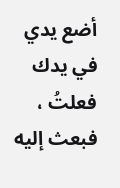أضع يدي في يدك فعلتُ ، فبعث إليه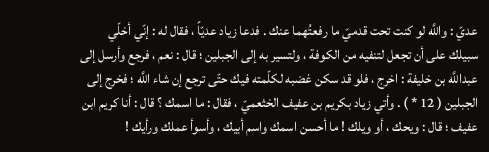عديّ : واللَّه لو كنت تحت قدميّ ما رفعتُهما عنك . فدعا زياد عديّاً ، فقال له : إنّي أخلّي سبيلك على أن تجعل لتنفيه من الكوفة ، ولتسير به إلى الجبلين ؛ قال : نعم ، فرجع وأرسل إلى عبداللَّه بن خليفة : اخرج ، فلو قد سكن غضبه لكلّمته فيك حتّى ترجع إن شاء اللَّه ؛ فخرج إلى الجبلين ( 12 * ) . وأتي زياد بكريم بن عفيف الخثعميّ ، فقال : ما اسمك ؟ قال : أنا كريم ابن عفيف ؛ قال : ويحك ، أو ويلك ! ما أحسن اسمك واسم أبيك ، وأسوأ عملك ورأيك !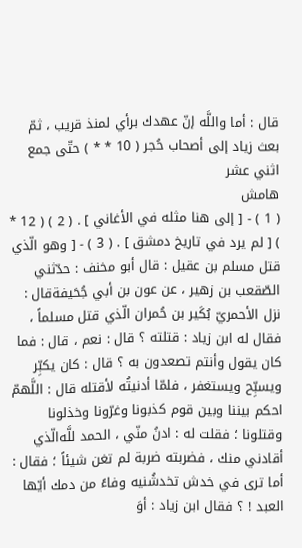قال : أما واللَّه إنّ عهدك برأي لمنذ قريب ، ثمّ بعث زياد إلى أصحاب حُجر ( 10 * * ) حتّى جمع اثني عشر
هامش
( 1 ) - [ إلى هنا مثله في الأغاني ] . ( 2 ) ( 12 * ) [ لم يرد في تاريخ دمشق ] . ( 3 ) - [ وهو الّذي قتل مسلم بن عقيل : قال أبو مخنف : حدّثني الصّقعب بن زهير ، عن عون بن أبي جُحَيفةقال : نزل الأحمريّ بُكَير بن حُمران الّذي قتل مسلماً ، فقال له ابن زياد : قتلته ؟ قال : نعم ، قال : فما كان يقول وأنتم تصعدون به ؟ قال : كان يكبِّر ويسبِّح ويستغفر ، فلمّا أدنيتُه لأقتله قال : اللَّهمّ احكم بيننا وبين قوم كذبونا وغرّونا وخذلونا وقتلونا ؛ فقلت له : ادنُ منّي ، الحمد للَّه‌الّذي أقادني منك ، فضربته ضربة لم تغن شيئاً ؛ فقال : أما ترى في خدش تخدشُنيه وفاءً من دمك أيّها العبد ! ؟ فقال ابن زياد : أوَ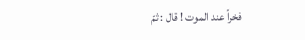فخراً عند الموت ! قال : ثمّ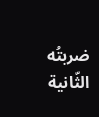ضربتُه الثّانية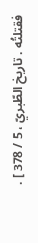فقتلتُه . تاريخ الطّبريّ ، 5 / 378 ] .